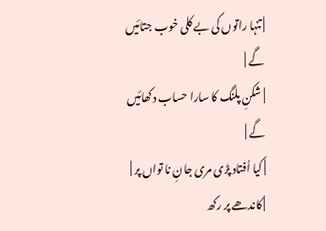| تنہا راتوں کی بے کلی خوب جتائیں گے |
| شکنِ پلنگ کا سارا حساب دکھائیں گے |
| کیا اُفتاد پڑی مری جانِ نا تواں پر |
| کاندھے پر رکھ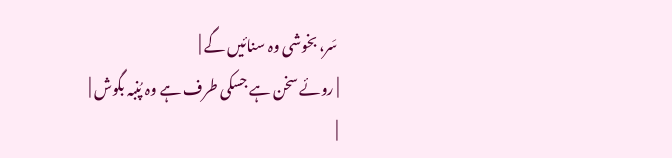سَر، بخوشی وہ سنائیں گے |
| روئے سخن ہے جسکی طرف ہے وہ پُنبہ بگوش |
|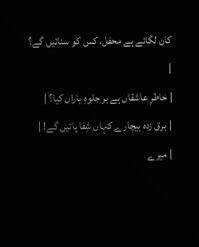کان لگائے ہے محفل، کس کو سنائیں گے؟ |
| خاطرِ عاشقاں ہے بر جلوہِ یاراں کیا؟ |
| برق زدہ بیچارے کہاں شِفا پائیں گے! |
| میرے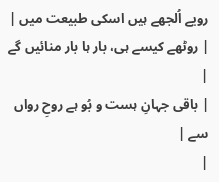رویے اُلجھے ہیں اسکی طبیعت میں |
| روٹھے کیسے ہی، بار ہا بار منائیں گے |
| باقی جہانِ ہست و بُو ہے روحِ رواں سے |
|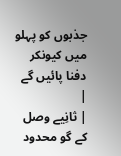جذبوں کو پہلو میں کیونکر دفنا پائیں گے |
| ثانِیے وصل کے گو محدود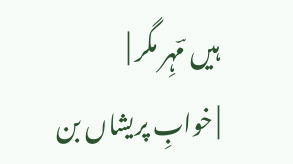ہیں مؔہِر مگر |
| خوابِ پریشاں بن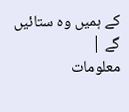کے ہمیں وہ ستائیں گے |
معلومات